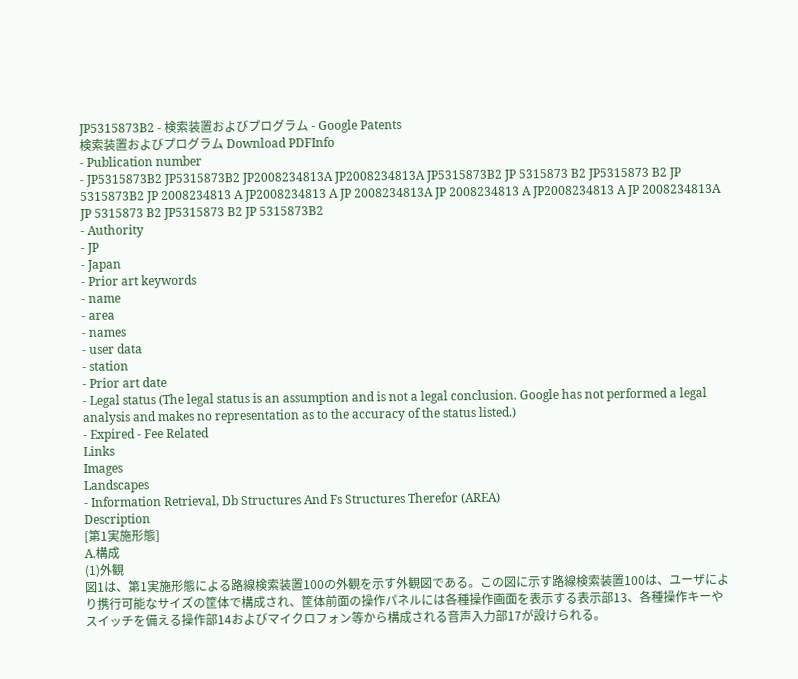JP5315873B2 - 検索装置およびプログラム - Google Patents
検索装置およびプログラム Download PDFInfo
- Publication number
- JP5315873B2 JP5315873B2 JP2008234813A JP2008234813A JP5315873B2 JP 5315873 B2 JP5315873 B2 JP 5315873B2 JP 2008234813 A JP2008234813 A JP 2008234813A JP 2008234813 A JP2008234813 A JP 2008234813A JP 5315873 B2 JP5315873 B2 JP 5315873B2
- Authority
- JP
- Japan
- Prior art keywords
- name
- area
- names
- user data
- station
- Prior art date
- Legal status (The legal status is an assumption and is not a legal conclusion. Google has not performed a legal analysis and makes no representation as to the accuracy of the status listed.)
- Expired - Fee Related
Links
Images
Landscapes
- Information Retrieval, Db Structures And Fs Structures Therefor (AREA)
Description
[第1実施形態]
A.構成
(1)外観
図1は、第1実施形態による路線検索装置100の外観を示す外観図である。この図に示す路線検索装置100は、ユーザにより携行可能なサイズの筐体で構成され、筐体前面の操作パネルには各種操作画面を表示する表示部13、各種操作キーやスイッチを備える操作部14およびマイクロフォン等から構成される音声入力部17が設けられる。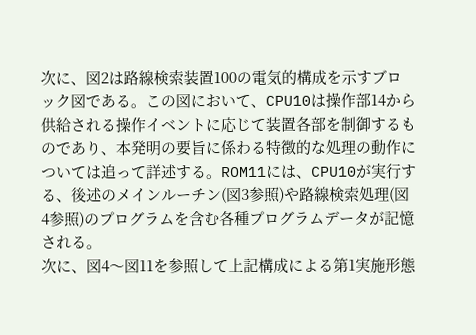次に、図2は路線検索装置100の電気的構成を示すブロック図である。この図において、CPU10は操作部14から供給される操作イベントに応じて装置各部を制御するものであり、本発明の要旨に係わる特徴的な処理の動作については追って詳述する。ROM11には、CPU10が実行する、後述のメインルーチン(図3参照)や路線検索処理(図4参照)のプログラムを含む各種プログラムデータが記憶される。
次に、図4〜図11を参照して上記構成による第1実施形態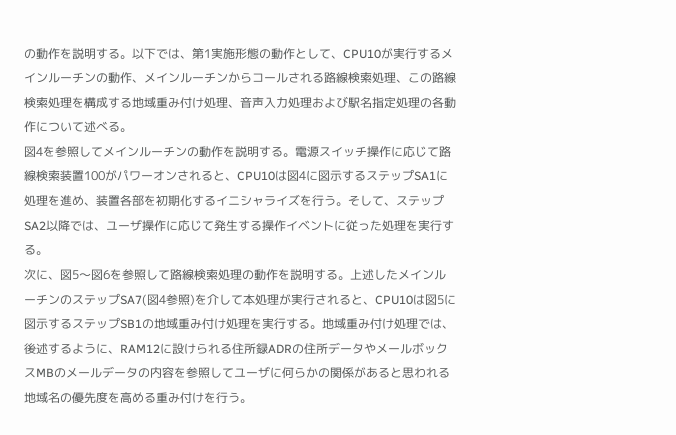の動作を説明する。以下では、第1実施形態の動作として、CPU10が実行するメインルーチンの動作、メインルーチンからコールされる路線検索処理、この路線検索処理を構成する地域重み付け処理、音声入力処理および駅名指定処理の各動作について述べる。
図4を参照してメインルーチンの動作を説明する。電源スイッチ操作に応じて路線検索装置100がパワーオンされると、CPU10は図4に図示するステップSA1に処理を進め、装置各部を初期化するイニシャライズを行う。そして、ステップSA2以降では、ユーザ操作に応じて発生する操作イベントに従った処理を実行する。
次に、図5〜図6を参照して路線検索処理の動作を説明する。上述したメインルーチンのステップSA7(図4参照)を介して本処理が実行されると、CPU10は図5に図示するステップSB1の地域重み付け処理を実行する。地域重み付け処理では、後述するように、RAM12に設けられる住所録ADRの住所データやメールボックスMBのメールデータの内容を参照してユーザに何らかの関係があると思われる地域名の優先度を高める重み付けを行う。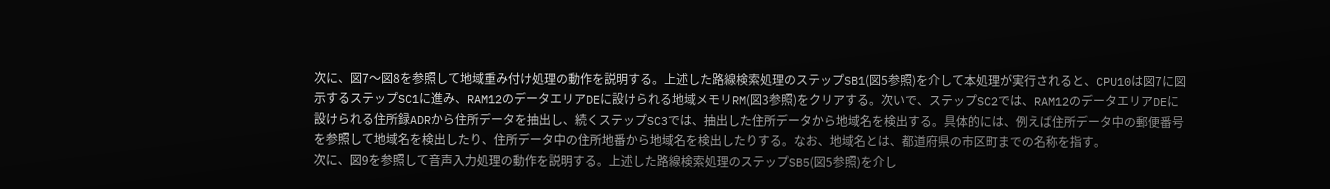次に、図7〜図8を参照して地域重み付け処理の動作を説明する。上述した路線検索処理のステップSB1(図5参照)を介して本処理が実行されると、CPU10は図7に図示するステップSC1に進み、RAM12のデータエリアDEに設けられる地域メモリRM(図3参照)をクリアする。次いで、ステップSC2では、RAM12のデータエリアDEに設けられる住所録ADRから住所データを抽出し、続くステップSC3では、抽出した住所データから地域名を検出する。具体的には、例えば住所データ中の郵便番号を参照して地域名を検出したり、住所データ中の住所地番から地域名を検出したりする。なお、地域名とは、都道府県の市区町までの名称を指す。
次に、図9を参照して音声入力処理の動作を説明する。上述した路線検索処理のステップSB5(図5参照)を介し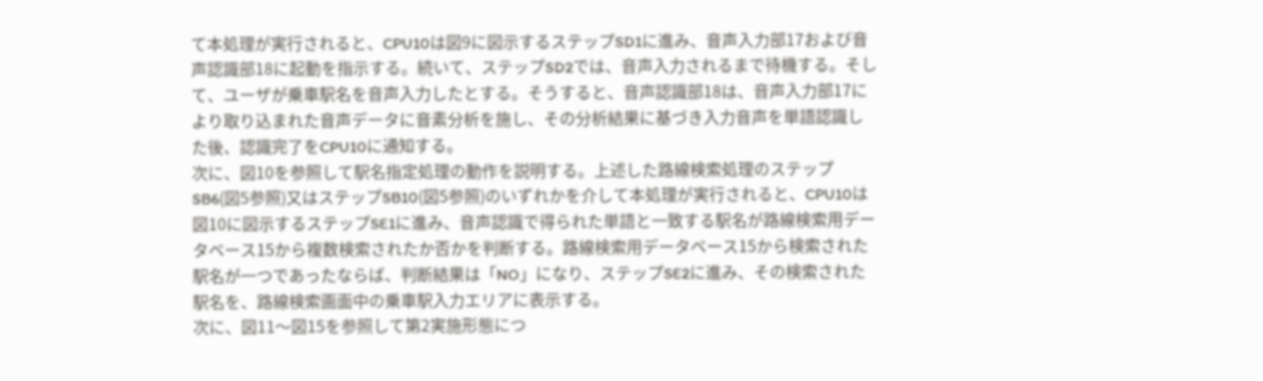て本処理が実行されると、CPU10は図9に図示するステップSD1に進み、音声入力部17および音声認識部18に起動を指示する。続いて、ステップSD2では、音声入力されるまで待機する。そして、ユーザが乗車駅名を音声入力したとする。そうすると、音声認識部18は、音声入力部17により取り込まれた音声データに音素分析を施し、その分析結果に基づき入力音声を単語認識した後、認識完了をCPU10に通知する。
次に、図10を参照して駅名指定処理の動作を説明する。上述した路線検索処理のステップSB6(図5参照)又はステップSB10(図5参照)のいずれかを介して本処理が実行されると、CPU10は図10に図示するステップSE1に進み、音声認識で得られた単語と一致する駅名が路線検索用データベース15から複数検索されたか否かを判断する。路線検索用データベース15から検索された駅名が一つであったならば、判断結果は「NO」になり、ステップSE2に進み、その検索された駅名を、路線検索画面中の乗車駅入力エリアに表示する。
次に、図11〜図15を参照して第2実施形態につ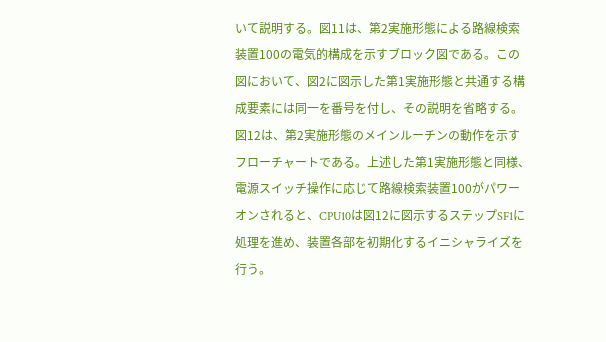いて説明する。図11は、第2実施形態による路線検索装置100の電気的構成を示すブロック図である。この図において、図2に図示した第1実施形態と共通する構成要素には同一を番号を付し、その説明を省略する。
図12は、第2実施形態のメインルーチンの動作を示すフローチャートである。上述した第1実施形態と同様、電源スイッチ操作に応じて路線検索装置100がパワーオンされると、CPU10は図12に図示するステップSF1に処理を進め、装置各部を初期化するイニシャライズを行う。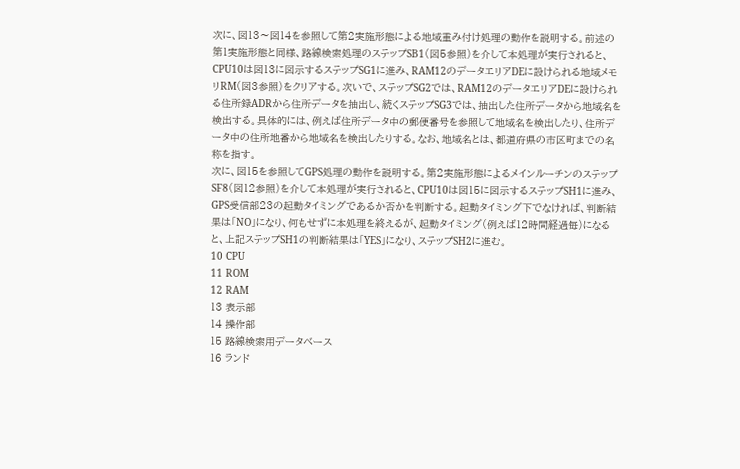次に、図13〜図14を参照して第2実施形態による地域重み付け処理の動作を説明する。前述の第1実施形態と同様、路線検索処理のステップSB1(図5参照)を介して本処理が実行されると、CPU10は図13に図示するステップSG1に進み、RAM12のデータエリアDEに設けられる地域メモリRM(図3参照)をクリアする。次いで、ステップSG2では、RAM12のデータエリアDEに設けられる住所録ADRから住所データを抽出し、続くステップSG3では、抽出した住所データから地域名を検出する。具体的には、例えば住所データ中の郵便番号を参照して地域名を検出したり、住所データ中の住所地番から地域名を検出したりする。なお、地域名とは、都道府県の市区町までの名称を指す。
次に、図15を参照してGPS処理の動作を説明する。第2実施形態によるメインルーチンのステップSF8(図12参照)を介して本処理が実行されると、CPU10は図15に図示するステップSH1に進み、GPS受信部23の起動タイミングであるか否かを判断する。起動タイミング下でなければ、判断結果は「NO」になり、何もせずに本処理を終えるが、起動タイミング(例えば12時間経過毎)になると、上記ステップSH1の判断結果は「YES」になり、ステップSH2に進む。
10 CPU
11 ROM
12 RAM
13 表示部
14 操作部
15 路線検索用データベース
16 ランド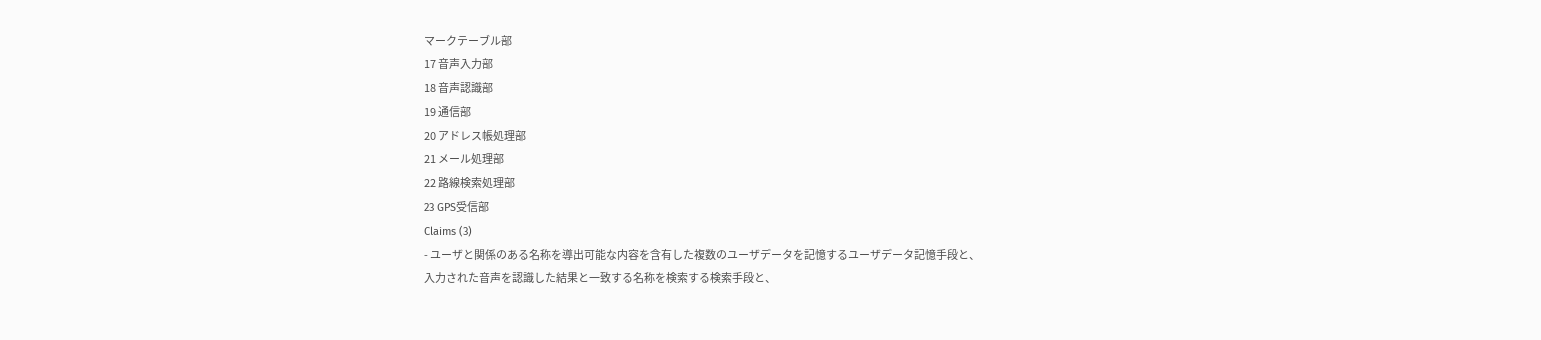マークテーブル部
17 音声入力部
18 音声認識部
19 通信部
20 アドレス帳処理部
21 メール処理部
22 路線検索処理部
23 GPS受信部
Claims (3)
- ユーザと関係のある名称を導出可能な内容を含有した複数のユーザデータを記憶するユーザデータ記憶手段と、
入力された音声を認識した結果と一致する名称を検索する検索手段と、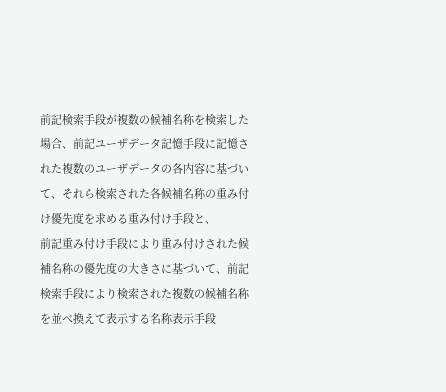前記検索手段が複数の候補名称を検索した場合、前記ユーザデータ記憶手段に記憶された複数のユーザデータの各内容に基づいて、それら検索された各候補名称の重み付け優先度を求める重み付け手段と、
前記重み付け手段により重み付けされた候補名称の優先度の大きさに基づいて、前記検索手段により検索された複数の候補名称を並べ換えて表示する名称表示手段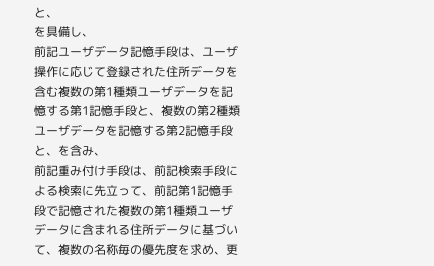と、
を具備し、
前記ユーザデータ記憶手段は、ユーザ操作に応じて登録された住所データを含む複数の第1種類ユーザデータを記憶する第1記憶手段と、複数の第2種類ユーザデータを記憶する第2記憶手段と、を含み、
前記重み付け手段は、前記検索手段による検索に先立って、前記第1記憶手段で記憶された複数の第1種類ユーザデータに含まれる住所データに基づいて、複数の名称毎の優先度を求め、更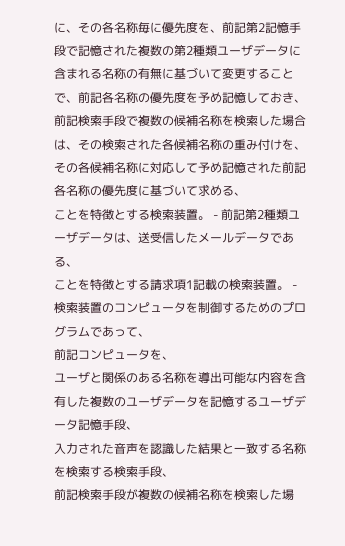に、その各名称毎に優先度を、前記第2記憶手段で記憶された複数の第2種類ユーザデータに含まれる名称の有無に基づいて変更することで、前記各名称の優先度を予め記憶しておき、前記検索手段で複数の候補名称を検索した場合は、その検索された各候補名称の重み付けを、その各候補名称に対応して予め記憶された前記各名称の優先度に基づいて求める、
ことを特徴とする検索装置。 - 前記第2種類ユーザデータは、送受信したメールデータである、
ことを特徴とする請求項1記載の検索装置。 - 検索装置のコンピュータを制御するためのプログラムであって、
前記コンピュータを、
ユーザと関係のある名称を導出可能な内容を含有した複数のユーザデータを記憶するユーザデータ記憶手段、
入力された音声を認識した結果と一致する名称を検索する検索手段、
前記検索手段が複数の候補名称を検索した場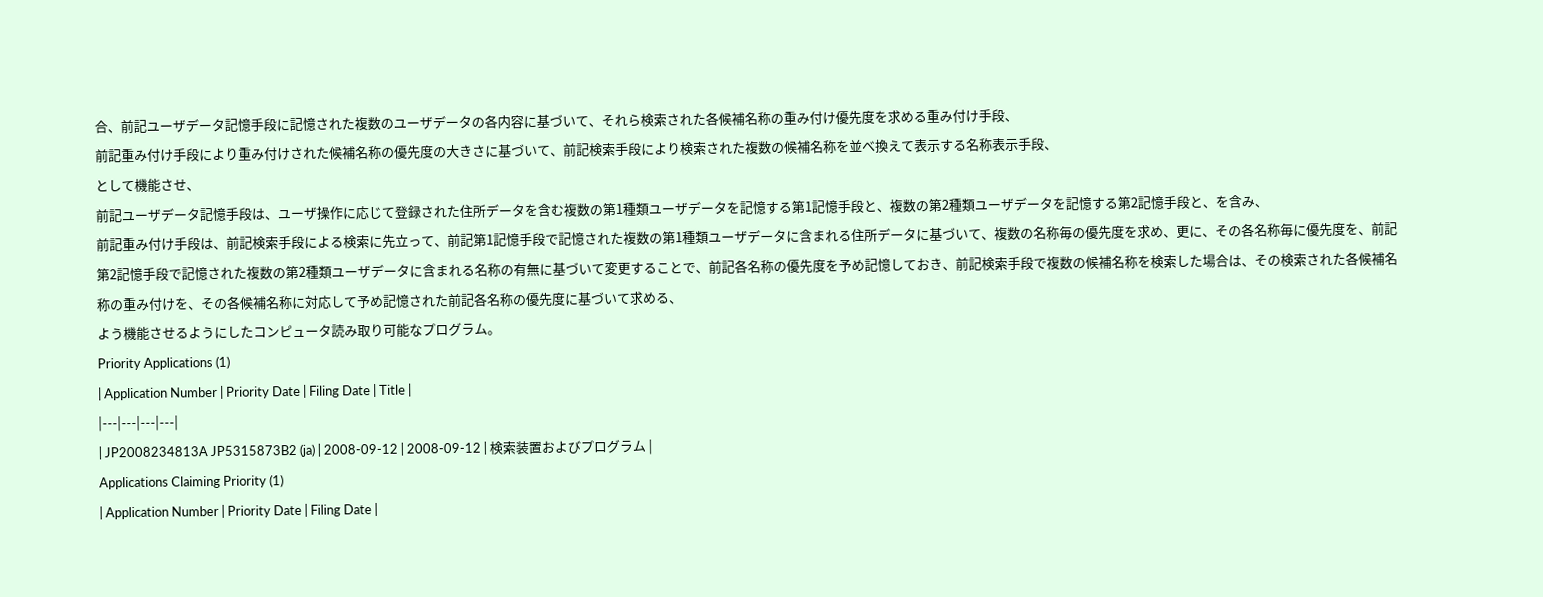合、前記ユーザデータ記憶手段に記憶された複数のユーザデータの各内容に基づいて、それら検索された各候補名称の重み付け優先度を求める重み付け手段、
前記重み付け手段により重み付けされた候補名称の優先度の大きさに基づいて、前記検索手段により検索された複数の候補名称を並べ換えて表示する名称表示手段、
として機能させ、
前記ユーザデータ記憶手段は、ユーザ操作に応じて登録された住所データを含む複数の第1種類ユーザデータを記憶する第1記憶手段と、複数の第2種類ユーザデータを記憶する第2記憶手段と、を含み、
前記重み付け手段は、前記検索手段による検索に先立って、前記第1記憶手段で記憶された複数の第1種類ユーザデータに含まれる住所データに基づいて、複数の名称毎の優先度を求め、更に、その各名称毎に優先度を、前記第2記憶手段で記憶された複数の第2種類ユーザデータに含まれる名称の有無に基づいて変更することで、前記各名称の優先度を予め記憶しておき、前記検索手段で複数の候補名称を検索した場合は、その検索された各候補名称の重み付けを、その各候補名称に対応して予め記憶された前記各名称の優先度に基づいて求める、
よう機能させるようにしたコンピュータ読み取り可能なプログラム。
Priority Applications (1)
| Application Number | Priority Date | Filing Date | Title |
|---|---|---|---|
| JP2008234813A JP5315873B2 (ja) | 2008-09-12 | 2008-09-12 | 検索装置およびプログラム |
Applications Claiming Priority (1)
| Application Number | Priority Date | Filing Date |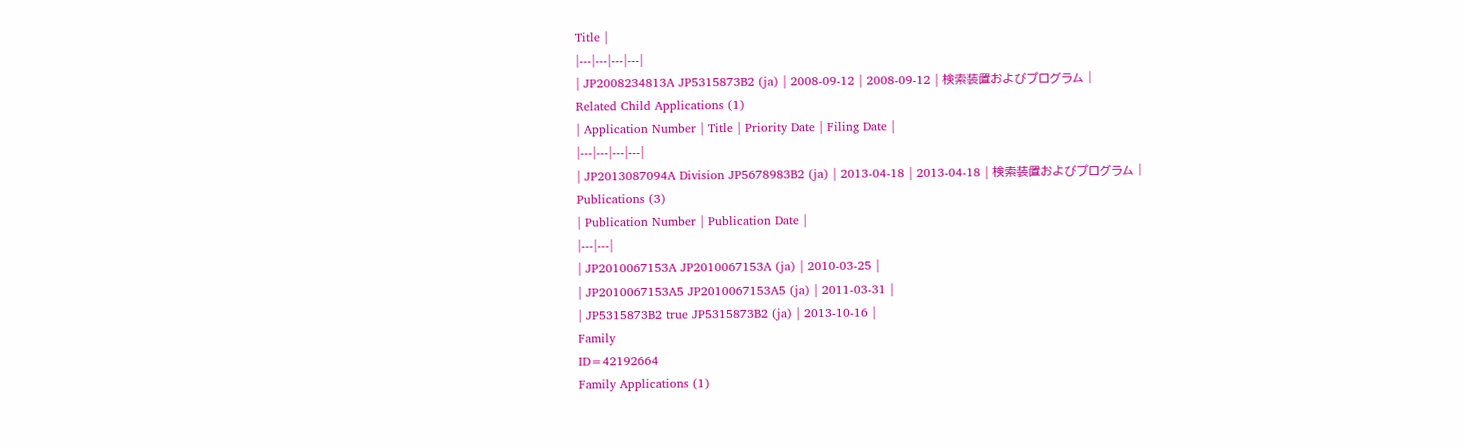Title |
|---|---|---|---|
| JP2008234813A JP5315873B2 (ja) | 2008-09-12 | 2008-09-12 | 検索装置およびプログラム |
Related Child Applications (1)
| Application Number | Title | Priority Date | Filing Date |
|---|---|---|---|
| JP2013087094A Division JP5678983B2 (ja) | 2013-04-18 | 2013-04-18 | 検索装置およびプログラム |
Publications (3)
| Publication Number | Publication Date |
|---|---|
| JP2010067153A JP2010067153A (ja) | 2010-03-25 |
| JP2010067153A5 JP2010067153A5 (ja) | 2011-03-31 |
| JP5315873B2 true JP5315873B2 (ja) | 2013-10-16 |
Family
ID=42192664
Family Applications (1)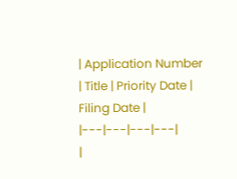| Application Number | Title | Priority Date | Filing Date |
|---|---|---|---|
|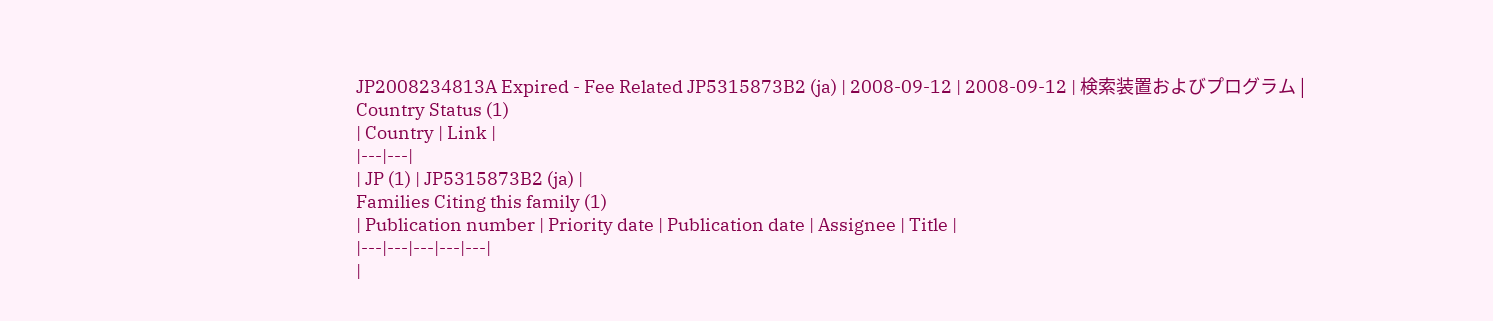JP2008234813A Expired - Fee Related JP5315873B2 (ja) | 2008-09-12 | 2008-09-12 | 検索装置およびプログラム |
Country Status (1)
| Country | Link |
|---|---|
| JP (1) | JP5315873B2 (ja) |
Families Citing this family (1)
| Publication number | Priority date | Publication date | Assignee | Title |
|---|---|---|---|---|
|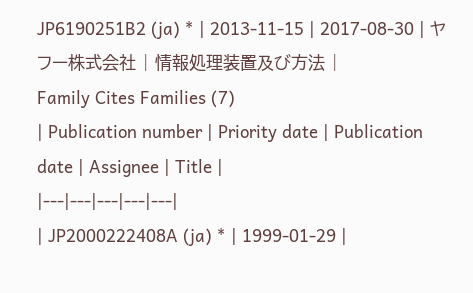JP6190251B2 (ja) * | 2013-11-15 | 2017-08-30 | ヤフー株式会社 | 情報処理装置及び方法 |
Family Cites Families (7)
| Publication number | Priority date | Publication date | Assignee | Title |
|---|---|---|---|---|
| JP2000222408A (ja) * | 1999-01-29 |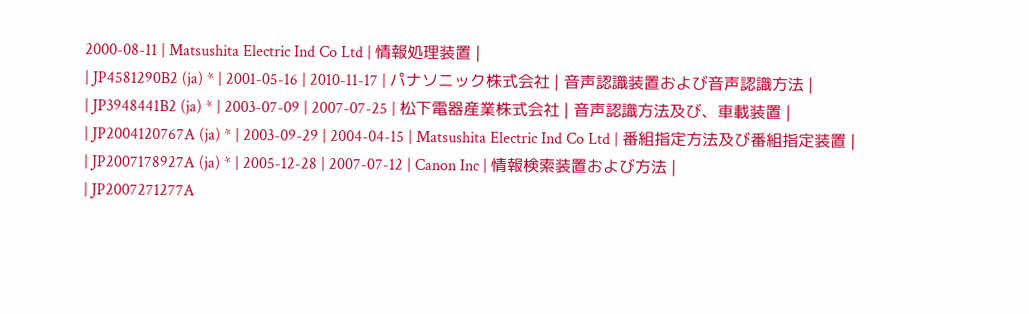2000-08-11 | Matsushita Electric Ind Co Ltd | 情報処理装置 |
| JP4581290B2 (ja) * | 2001-05-16 | 2010-11-17 | パナソニック株式会社 | 音声認識装置および音声認識方法 |
| JP3948441B2 (ja) * | 2003-07-09 | 2007-07-25 | 松下電器産業株式会社 | 音声認識方法及び、車載装置 |
| JP2004120767A (ja) * | 2003-09-29 | 2004-04-15 | Matsushita Electric Ind Co Ltd | 番組指定方法及び番組指定装置 |
| JP2007178927A (ja) * | 2005-12-28 | 2007-07-12 | Canon Inc | 情報検索装置および方法 |
| JP2007271277A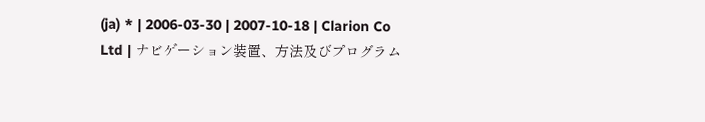(ja) * | 2006-03-30 | 2007-10-18 | Clarion Co Ltd | ナビゲーション装置、方法及びプログラム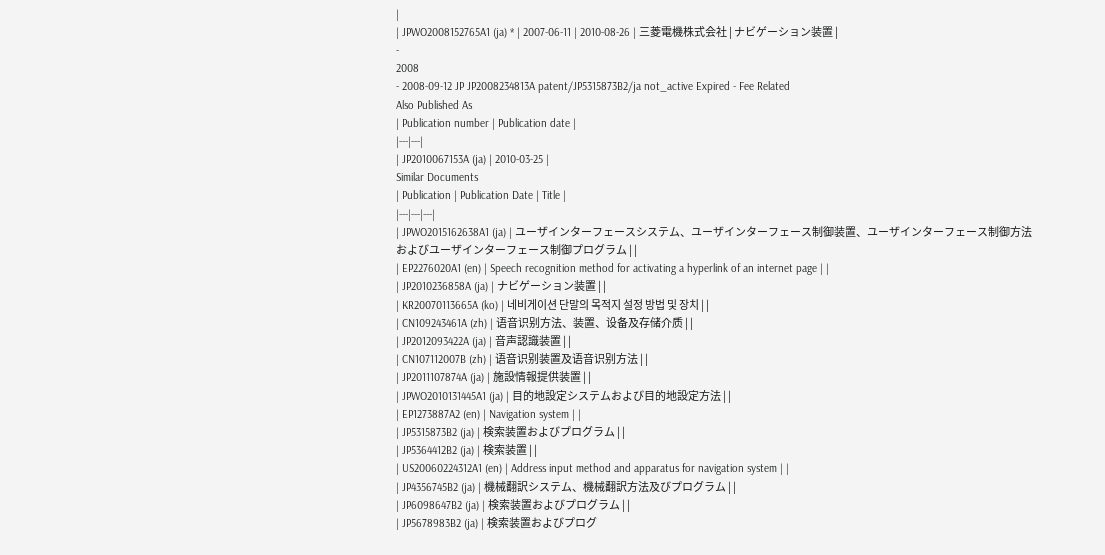|
| JPWO2008152765A1 (ja) * | 2007-06-11 | 2010-08-26 | 三菱電機株式会社 | ナビゲーション装置 |
-
2008
- 2008-09-12 JP JP2008234813A patent/JP5315873B2/ja not_active Expired - Fee Related
Also Published As
| Publication number | Publication date |
|---|---|
| JP2010067153A (ja) | 2010-03-25 |
Similar Documents
| Publication | Publication Date | Title |
|---|---|---|
| JPWO2015162638A1 (ja) | ユーザインターフェースシステム、ユーザインターフェース制御装置、ユーザインターフェース制御方法およびユーザインターフェース制御プログラム | |
| EP2276020A1 (en) | Speech recognition method for activating a hyperlink of an internet page | |
| JP2010236858A (ja) | ナビゲーション装置 | |
| KR20070113665A (ko) | 네비게이션 단말의 목적지 설정 방법 및 장치 | |
| CN109243461A (zh) | 语音识别方法、装置、设备及存储介质 | |
| JP2012093422A (ja) | 音声認識装置 | |
| CN107112007B (zh) | 语音识别装置及语音识别方法 | |
| JP2011107874A (ja) | 施設情報提供装置 | |
| JPWO2010131445A1 (ja) | 目的地設定システムおよび目的地設定方法 | |
| EP1273887A2 (en) | Navigation system | |
| JP5315873B2 (ja) | 検索装置およびプログラム | |
| JP5364412B2 (ja) | 検索装置 | |
| US20060224312A1 (en) | Address input method and apparatus for navigation system | |
| JP4356745B2 (ja) | 機械翻訳システム、機械翻訳方法及びプログラム | |
| JP6098647B2 (ja) | 検索装置およびプログラム | |
| JP5678983B2 (ja) | 検索装置およびプログ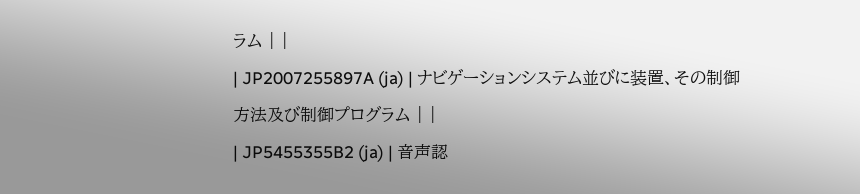ラム | |
| JP2007255897A (ja) | ナビゲーションシステム並びに装置、その制御方法及び制御プログラム | |
| JP5455355B2 (ja) | 音声認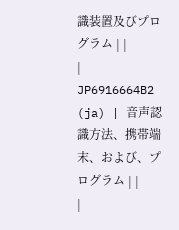識装置及びプログラム | |
| JP6916664B2 (ja) | 音声認識方法、携帯端末、および、プログラム | |
|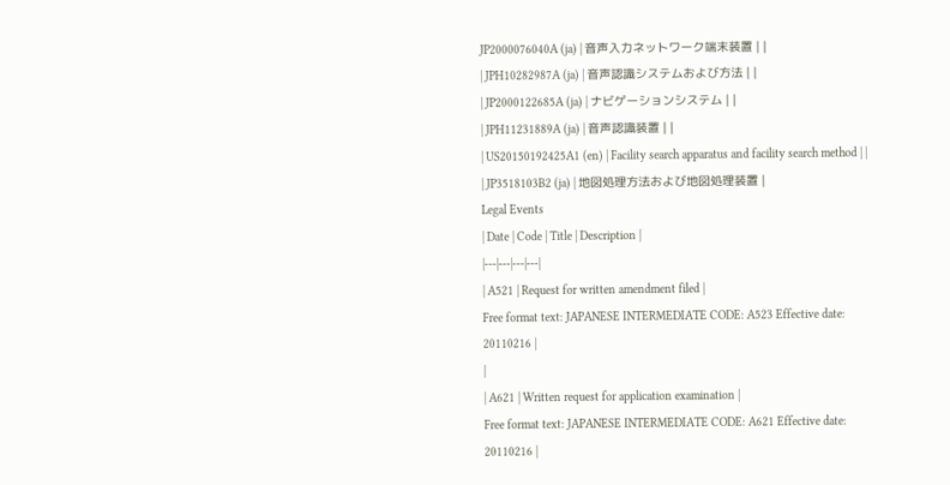JP2000076040A (ja) | 音声入力ネットワーク端末装置 | |
| JPH10282987A (ja) | 音声認識システムおよび方法 | |
| JP2000122685A (ja) | ナビゲーションシステム | |
| JPH11231889A (ja) | 音声認識装置 | |
| US20150192425A1 (en) | Facility search apparatus and facility search method | |
| JP3518103B2 (ja) | 地図処理方法および地図処理装置 |
Legal Events
| Date | Code | Title | Description |
|---|---|---|---|
| A521 | Request for written amendment filed |
Free format text: JAPANESE INTERMEDIATE CODE: A523 Effective date: 20110216 |
|
| A621 | Written request for application examination |
Free format text: JAPANESE INTERMEDIATE CODE: A621 Effective date: 20110216 |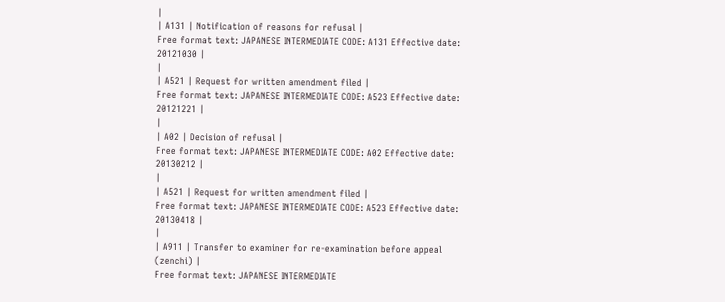|
| A131 | Notification of reasons for refusal |
Free format text: JAPANESE INTERMEDIATE CODE: A131 Effective date: 20121030 |
|
| A521 | Request for written amendment filed |
Free format text: JAPANESE INTERMEDIATE CODE: A523 Effective date: 20121221 |
|
| A02 | Decision of refusal |
Free format text: JAPANESE INTERMEDIATE CODE: A02 Effective date: 20130212 |
|
| A521 | Request for written amendment filed |
Free format text: JAPANESE INTERMEDIATE CODE: A523 Effective date: 20130418 |
|
| A911 | Transfer to examiner for re-examination before appeal (zenchi) |
Free format text: JAPANESE INTERMEDIATE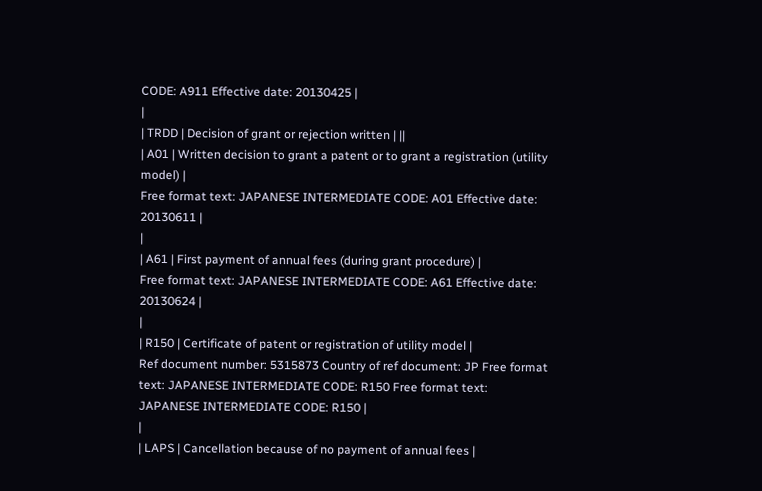CODE: A911 Effective date: 20130425 |
|
| TRDD | Decision of grant or rejection written | ||
| A01 | Written decision to grant a patent or to grant a registration (utility model) |
Free format text: JAPANESE INTERMEDIATE CODE: A01 Effective date: 20130611 |
|
| A61 | First payment of annual fees (during grant procedure) |
Free format text: JAPANESE INTERMEDIATE CODE: A61 Effective date: 20130624 |
|
| R150 | Certificate of patent or registration of utility model |
Ref document number: 5315873 Country of ref document: JP Free format text: JAPANESE INTERMEDIATE CODE: R150 Free format text: JAPANESE INTERMEDIATE CODE: R150 |
|
| LAPS | Cancellation because of no payment of annual fees |